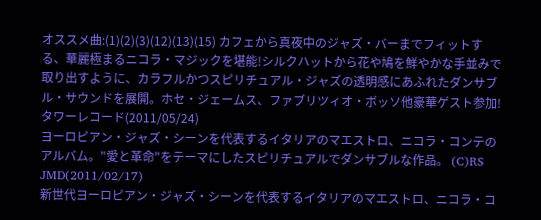オススメ曲:(1)(2)(3)(12)(13)(15) カフェから真夜中のジャズ・バーまでフィットする、華麗極まるニコラ・マジックを堪能!シルクハットから花や鳩を鮮やかな手並みで取り出すように、カラフルかつスピリチュアル・ジャズの透明感にあふれたダンサブル・サウンドを展開。ホセ・ジェームス、ファブリツィオ・ボッソ他豪華ゲスト参加!
タワーレコード(2011/05/24)
ヨーロピアン・ジャズ・シーンを代表するイタリアのマエストロ、ニコラ・コンテのアルバム。"愛と革命"をテーマにしたスピリチュアルでダンサブルな作品。 (C)RS
JMD(2011/02/17)
新世代ヨーロピアン・ジャズ・シーンを代表するイタリアのマエストロ、ニコラ・コ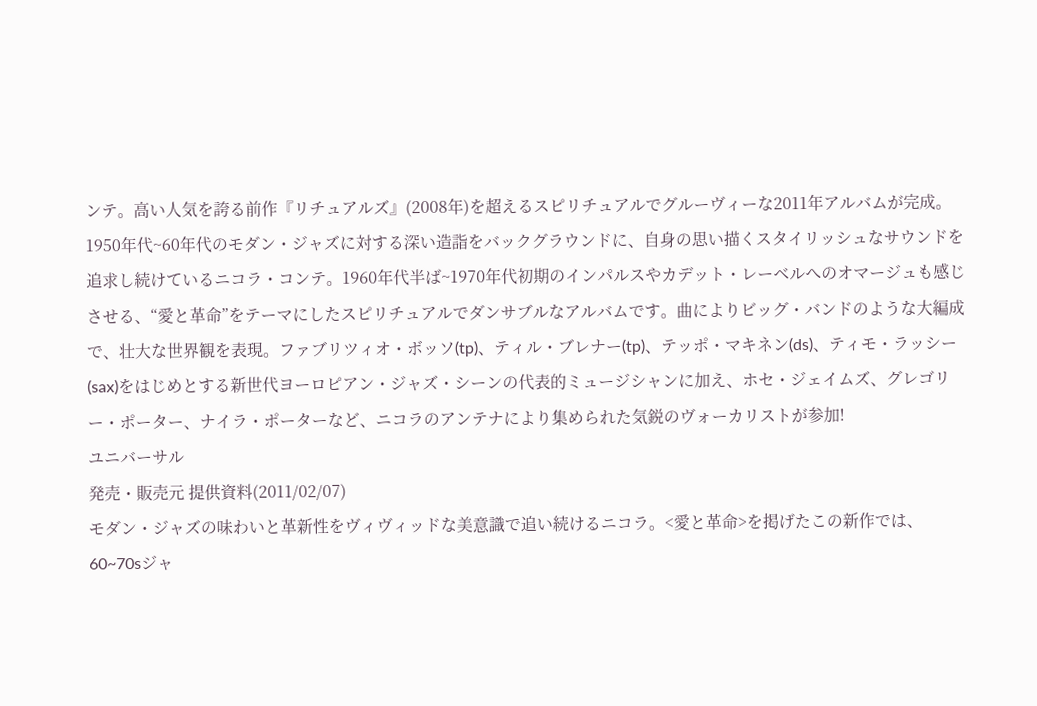ンテ。高い人気を誇る前作『リチュアルズ』(2008年)を超えるスピリチュアルでグルーヴィーな2011年アルバムが完成。1950年代~60年代のモダン・ジャズに対する深い造詣をバックグラウンドに、自身の思い描くスタイリッシュなサウンドを追求し続けているニコラ・コンテ。1960年代半ば~1970年代初期のインパルスやカデット・レーベルへのオマージュも感じさせる、“愛と革命”をテーマにしたスピリチュアルでダンサブルなアルバムです。曲によりビッグ・バンドのような大編成で、壮大な世界観を表現。ファブリツィオ・ボッソ(tp)、ティル・ブレナー(tp)、テッポ・マキネン(ds)、ティモ・ラッシー(sax)をはじめとする新世代ヨーロピアン・ジャズ・シーンの代表的ミュージシャンに加え、ホセ・ジェイムズ、グレゴリー・ポーター、ナイラ・ポーターなど、ニコラのアンテナにより集められた気鋭のヴォーカリストが参加!
ユニバーサル
発売・販売元 提供資料(2011/02/07)
モダン・ジャズの味わいと革新性をヴィヴィッドな美意識で追い続けるニコラ。<愛と革命>を掲げたこの新作では、60~70sジャ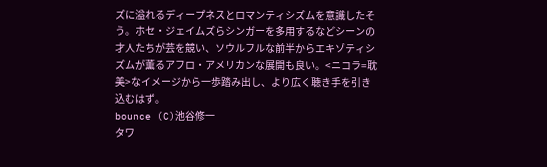ズに溢れるディープネスとロマンティシズムを意識したそう。ホセ・ジェイムズらシンガーを多用するなどシーンの才人たちが芸を競い、ソウルフルな前半からエキゾティシズムが薫るアフロ・アメリカンな展開も良い。<ニコラ=耽美>なイメージから一歩踏み出し、より広く聴き手を引き込むはず。
bounce (C)池谷修一
タワ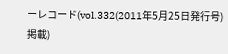ーレコード(vol.332(2011年5月25日発行号)掲載)